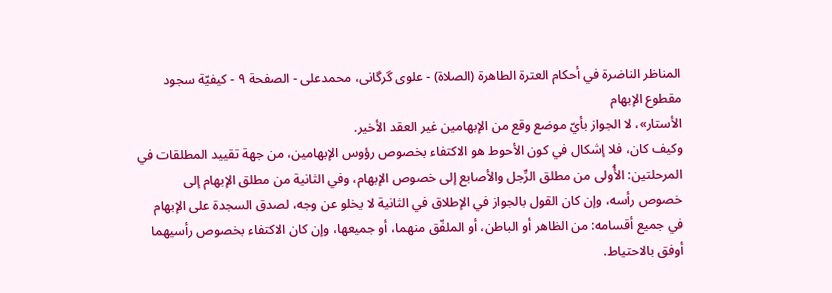المناظر الناضرة في أحکام العترة الطاهرة (الصلاة) - علوی گرگانی، محمدعلی - الصفحة ٩ - كيفيّة سجود مقطوع الإبهام
الأستار»، لا الجواز بأيّ موضع وقع من الإبهامين غير العقد الأخير.
وكيف كان، فلا إشكال في كون الأحوط هو الاكتفاء بخصوص رؤوس الإبهامين، من جهة تقييد المطلقات في المرحلتين: الأُولى من مطلق الرِّجل والأصابع إلى خصوص الإبهام، وفي الثانية من مطلق الإبهام إلى خصوص رأسه، وإن كان القول بالجواز في الإطلاق في الثانية لا يخلو عن وجه، لصدق السجدة على الإبهام في جميع أقسامه: من الظاهر أو الباطن، أو الملفّق منهما، أو جميعها، وإن كان الاكتفاء بخصوص رأسيهما أوفق بالاحتياط.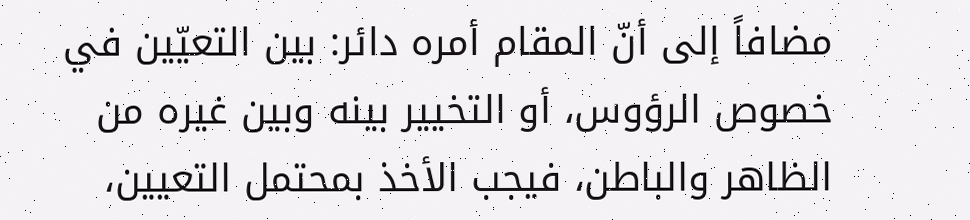مضافاً إلى أنّ المقام أمره دائر: بين التعيّين في خصوص الرؤوس، أو التخيير بينه وبين غيره من الظاهر والباطن، فيجب الأخذ بمحتمل التعيين،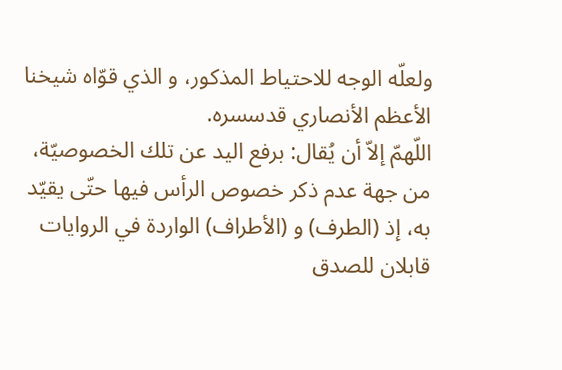ولعلّه الوجه للاحتياط المذكور، و الذي قوّاه شيخنا الأعظم الأنصاري قدسسره.
اللّهمّ إلاّ أن يُقال: برفع اليد عن تلك الخصوصيّة، من جهة عدم ذكر خصوص الرأس فيها حتّى يقيّد به، إذ (الطرف) و (الأطراف) الواردة في الروايات قابلان للصدق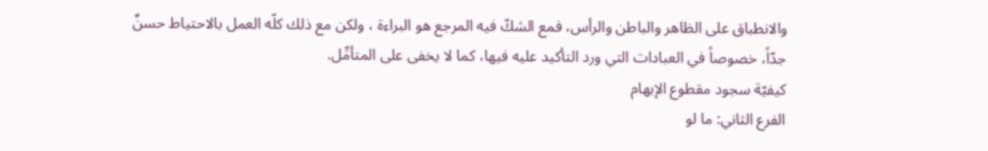والانطباق على الظاهر والباطن والرأس، فمع الشكّ فيه المرجع هو البراءة ، ولكن مع ذلك كلّه العمل بالاحتياط حسنٌ جدّاً، خصوصاً في العبادات التي ورد التأكيد عليه فيها، كما لا يخفى على المتأمِّل.
كيفيّة سجود مقطوع الإبهام
الفرع الثاني: ما لو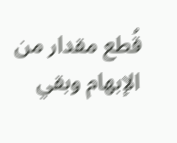قُطع مقدار من الإبهام وبقي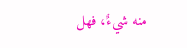منه شيءٌ، فهل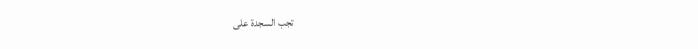تجب السجدة على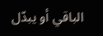الباقي أو يبدّل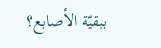ببقيّة الأصابع؟